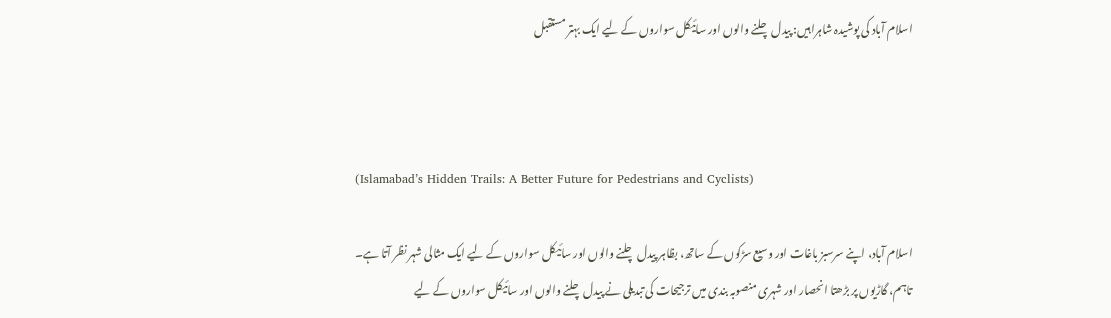اسلام آباد کی پوشیدہ شاہراہیں: پیدل چلنے والوں اور سائیکل سواروں کے لیے ایک بہتر مستقبل



(Islamabad’s Hidden Trails: A Better Future for Pedestrians and Cyclists)

اسلام آباد، اپنے سرسبز باغات اور وسیع سڑکوں کے ساتھ، بظاہر پیدل چلنے والوں اور سائیکل سواروں کے لیے ایک مثالی شہر نظر آتا ہے۔ تاہم، گاڑیوں پر بڑھتا انحصار اور شہری منصوبہ بندی میں ترجیحات کی تبدیلی نے پیدل چلنے والوں اور سائیکل سواروں کے لیے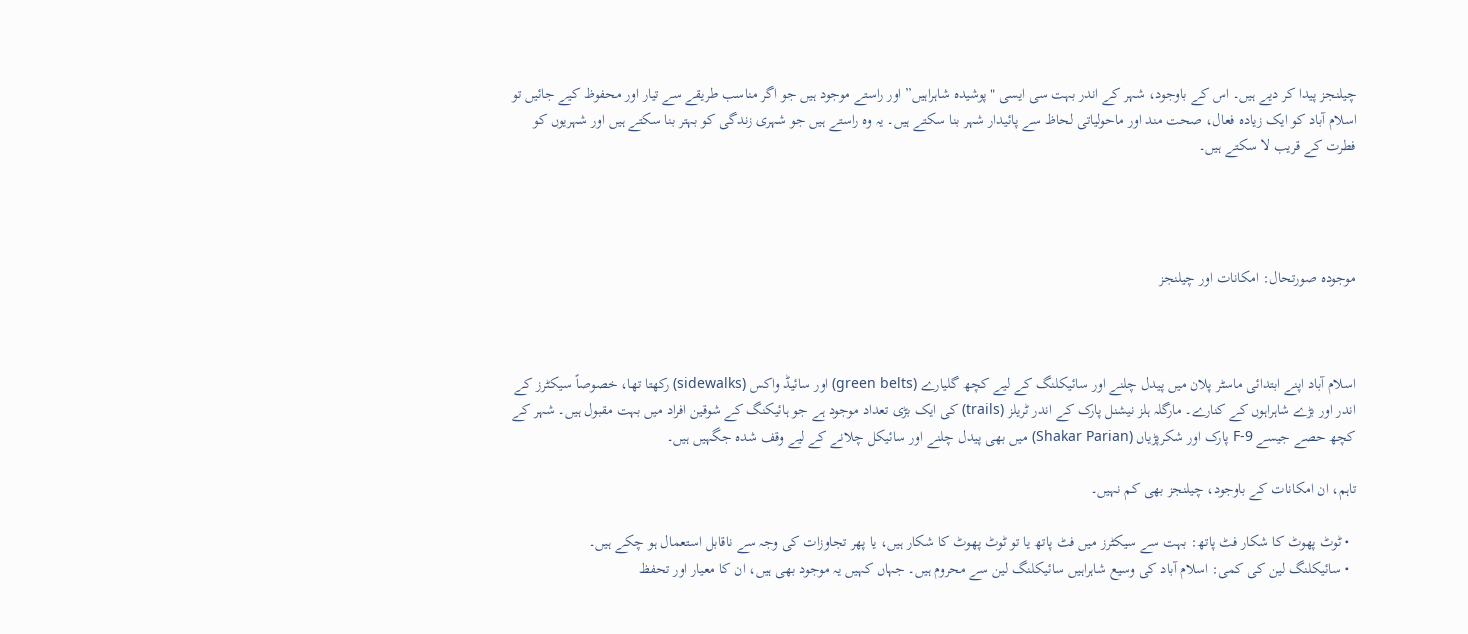چیلنجز پیدا کر دیے ہیں۔ اس کے باوجود، شہر کے اندر بہت سی ایسی "پوشیدہ شاہراہیں” اور راستے موجود ہیں جو اگر مناسب طریقے سے تیار اور محفوظ کیے جائیں تو اسلام آباد کو ایک زیادہ فعال، صحت مند اور ماحولیاتی لحاظ سے پائیدار شہر بنا سکتے ہیں۔ یہ وہ راستے ہیں جو شہری زندگی کو بہتر بنا سکتے ہیں اور شہریوں کو فطرت کے قریب لا سکتے ہیں۔




موجودہ صورتحال: امکانات اور چیلنجز



اسلام آباد اپنے ابتدائی ماسٹر پلان میں پیدل چلنے اور سائیکلنگ کے لیے کچھ گلیارے (green belts) اور سائیڈ واکس (sidewalks) رکھتا تھا، خصوصاً سیکٹرز کے اندر اور بڑے شاہراہوں کے کنارے۔ مارگلہ ہلز نیشنل پارک کے اندر ٹریلز (trails) کی ایک بڑی تعداد موجود ہے جو ہائیکنگ کے شوقین افراد میں بہت مقبول ہیں۔ شہر کے کچھ حصے جیسے F-9 پارک اور شکرپڑیاں (Shakar Parian) میں بھی پیدل چلنے اور سائیکل چلانے کے لیے وقف شدہ جگہیں ہیں۔

تاہم، ان امکانات کے باوجود، چیلنجز بھی کم نہیں۔

  • ٹوٹ پھوٹ کا شکار فٹ پاتھ: بہت سے سیکٹرز میں فٹ پاتھ یا تو ٹوٹ پھوٹ کا شکار ہیں، یا پھر تجاوزات کی وجہ سے ناقابل استعمال ہو چکے ہیں۔
  • سائیکلنگ لین کی کمی: اسلام آباد کی وسیع شاہراہیں سائیکلنگ لین سے محروم ہیں۔ جہاں کہیں یہ موجود بھی ہیں، ان کا معیار اور تحفظ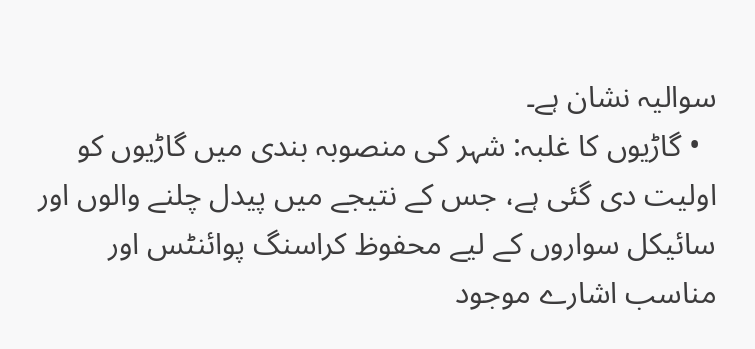سوالیہ نشان ہے۔
  • گاڑیوں کا غلبہ: شہر کی منصوبہ بندی میں گاڑیوں کو اولیت دی گئی ہے، جس کے نتیجے میں پیدل چلنے والوں اور سائیکل سواروں کے لیے محفوظ کراسنگ پوائنٹس اور مناسب اشارے موجود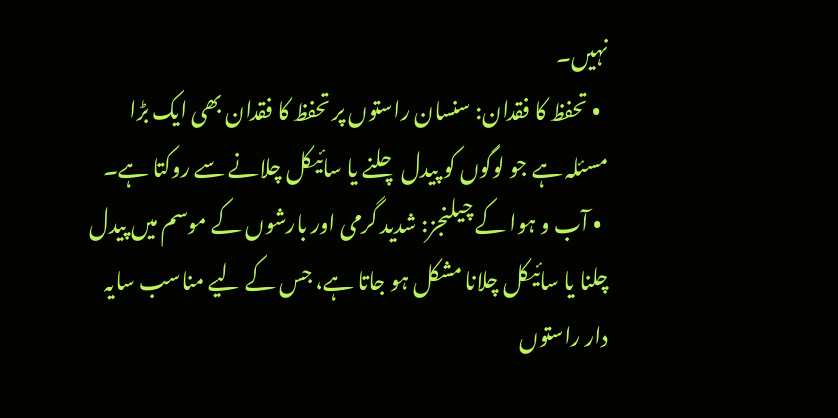نہیں۔
  • تحفظ کا فقدان: سنسان راستوں پر تحفظ کا فقدان بھی ایک بڑا مسئلہ ہے جو لوگوں کو پیدل چلنے یا سائیکل چلانے سے روکتا ہے۔
  • آب و ہوا کے چیلنجز: شدید گرمی اور بارشوں کے موسم میں پیدل چلنا یا سائیکل چلانا مشکل ہو جاتا ہے، جس کے لیے مناسب سایہ دار راستوں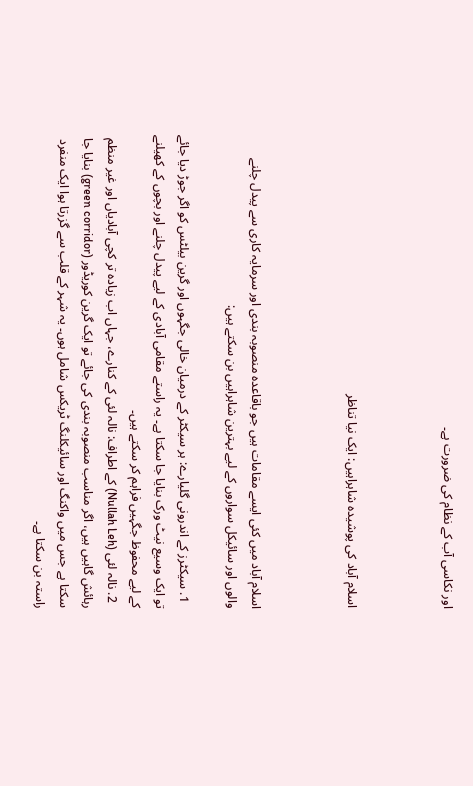اور نکاسی آب کے نظام کی ضرورت ہے۔



اسلام آباد کی پوشیدہ شاہراہیں: ایک نیا تناظر



اسلام آباد میں کئی ایسے مقامات ہیں جو باقاعدہ منصوبہ بندی اور سرمایہ کاری سے پیدل چلنے والوں اور سائیکل سواروں کے لیے بہترین شاہراہیں بن سکتے ہیں:

  1. سیکٹرز کے اندرونی گلیارے: ہر سیکٹر کے درمیان خالی جگہوں اور گرین بیلٹس کو اگر جوڑ دیا جائے تو ایک وسیع نیٹ ورک بنایا جا سکتا ہے۔ یہ راستے مقامی آبادی کے لیے پیدل چلنے اور بچوں کے کھیلنے کے لیے محفوظ جگہیں فراہم کر سکتے ہیں۔
  2. نالہ لئی (Nullah Leh) کے اطراف: نالہ لئی کے کنارے، جہاں اب زیادہ تر کچی آبادیاں اور غیر منظم رہائش گاہیں ہیں، اگر مناسب منصوبہ بندی کی جائے تو ایک گرین کوریڈور (green corridor) بنایا جا سکتا ہے جس میں واکنگ اور سائیکلنگ ٹریکس شامل ہوں۔ یہ شہر کے قلب سے گزرتا ہوا ایک منفرد راستہ بن سکتا ہے۔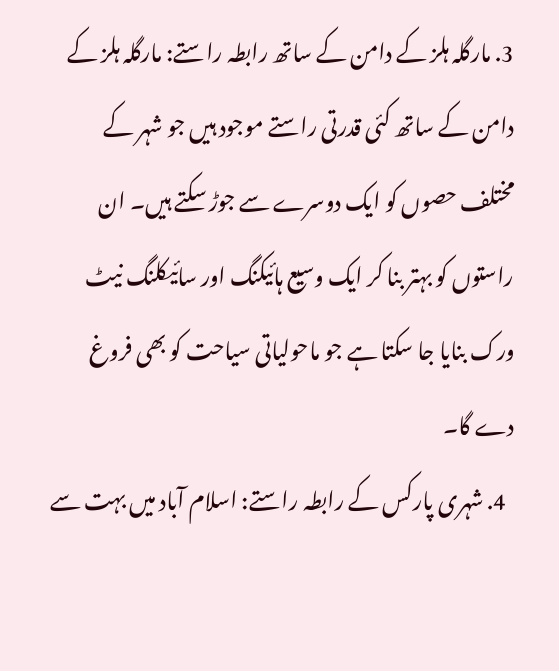3. مارگلہ ہلز کے دامن کے ساتھ رابطہ راستے: مارگلہ ہلز کے دامن کے ساتھ کئی قدرتی راستے موجود ہیں جو شہر کے مختلف حصوں کو ایک دوسرے سے جوڑ سکتے ہیں۔ ان راستوں کو بہتر بنا کر ایک وسیع ہائیکنگ اور سائیکلنگ نیٹ ورک بنایا جا سکتا ہے جو ماحولیاتی سیاحت کو بھی فروغ دے گا۔
  4. شہری پارکس کے رابطہ راستے: اسلام آباد میں بہت سے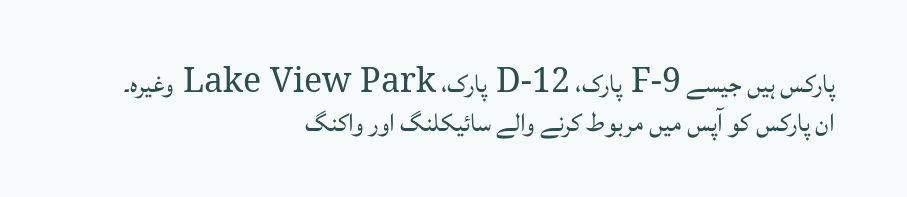پارکس ہیں جیسے F-9 پارک، D-12 پارک، Lake View Park وغیرہ۔ ان پارکس کو آپس میں مربوط کرنے والے سائیکلنگ اور واکنگ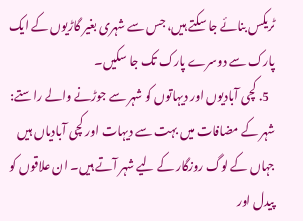ٹریکس بنائے جا سکتے ہیں، جس سے شہری بغیر گاڑیوں کے ایک پارک سے دوسرے پارک تک جا سکیں۔
  5. کچی آبادیوں اور دیہاتوں کو شہر سے جوڑنے والے راستے: شہر کے مضافات میں بہت سے دیہات اور کچی آبادیاں ہیں جہاں کے لوگ روزگار کے لیے شہر آتے ہیں۔ ان علاقوں کو پیدل اور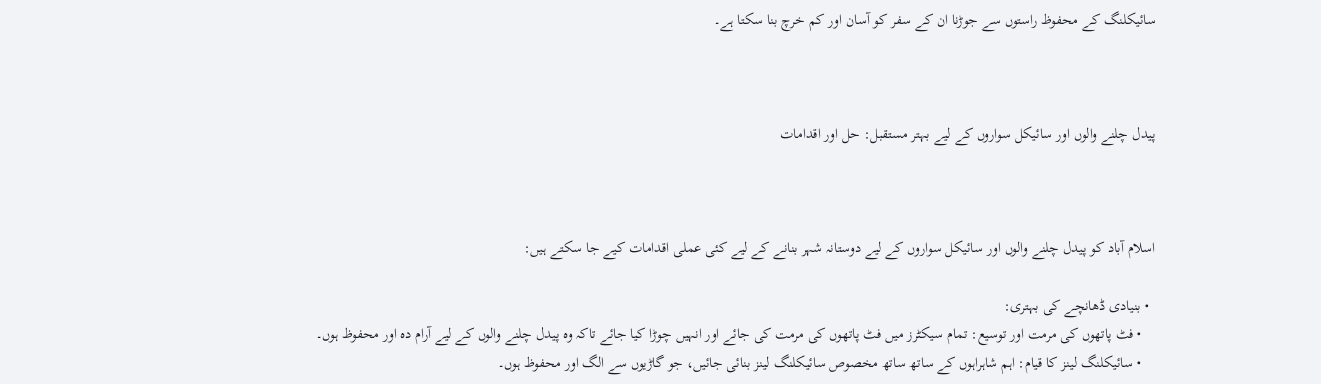سائیکلنگ کے محفوظ راستوں سے جوڑنا ان کے سفر کو آسان اور کم خرچ بنا سکتا ہے۔



پیدل چلنے والوں اور سائیکل سواروں کے لیے بہتر مستقبل: حل اور اقدامات



اسلام آباد کو پیدل چلنے والوں اور سائیکل سواروں کے لیے دوستانہ شہر بنانے کے لیے کئی عملی اقدامات کیے جا سکتے ہیں:

  • بنیادی ڈھانچے کی بہتری:
    • فٹ پاتھوں کی مرمت اور توسیع: تمام سیکٹرز میں فٹ پاتھوں کی مرمت کی جائے اور انہیں چوڑا کیا جائے تاکہ وہ پیدل چلنے والوں کے لیے آرام دہ اور محفوظ ہوں۔
    • سائیکلنگ لینز کا قیام: اہم شاہراہوں کے ساتھ ساتھ مخصوص سائیکلنگ لینز بنائی جائیں، جو گاڑیوں سے الگ اور محفوظ ہوں۔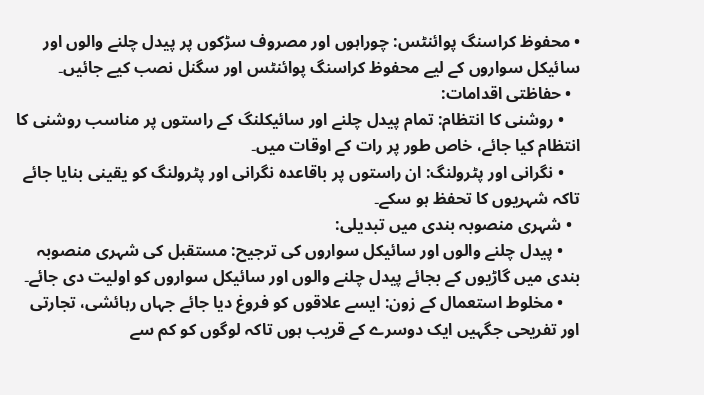• محفوظ کراسنگ پوائنٹس: چوراہوں اور مصروف سڑکوں پر پیدل چلنے والوں اور سائیکل سواروں کے لیے محفوظ کراسنگ پوائنٹس اور سگنل نصب کیے جائیں۔
  • حفاظتی اقدامات:
    • روشنی کا انتظام: تمام پیدل چلنے اور سائیکلنگ کے راستوں پر مناسب روشنی کا انتظام کیا جائے، خاص طور پر رات کے اوقات میں۔
    • نگرانی اور پٹرولنگ: ان راستوں پر باقاعدہ نگرانی اور پٹرولنگ کو یقینی بنایا جائے تاکہ شہریوں کا تحفظ ہو سکے۔
  • شہری منصوبہ بندی میں تبدیلی:
    • پیدل چلنے والوں اور سائیکل سواروں کی ترجیح: مستقبل کی شہری منصوبہ بندی میں گاڑیوں کے بجائے پیدل چلنے والوں اور سائیکل سواروں کو اولیت دی جائے۔
    • مخلوط استعمال کے زون: ایسے علاقوں کو فروغ دیا جائے جہاں رہائشی، تجارتی اور تفریحی جگہیں ایک دوسرے کے قریب ہوں تاکہ لوگوں کو کم سے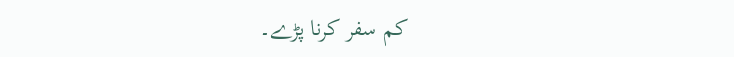کم سفر کرنا پڑے۔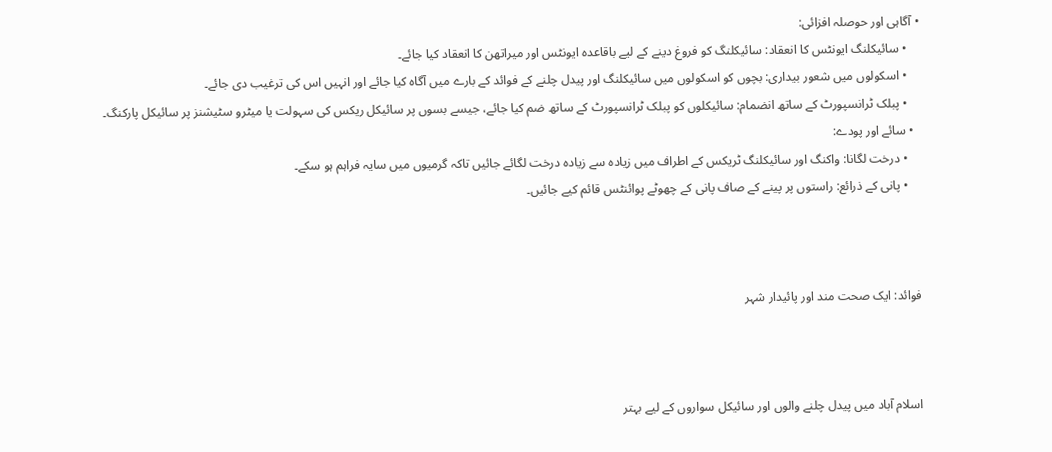• آگاہی اور حوصلہ افزائی:
    • سائیکلنگ ایونٹس کا انعقاد: سائیکلنگ کو فروغ دینے کے لیے باقاعدہ ایونٹس اور میراتھن کا انعقاد کیا جائے۔
    • اسکولوں میں شعور بیداری: بچوں کو اسکولوں میں سائیکلنگ اور پیدل چلنے کے فوائد کے بارے میں آگاہ کیا جائے اور انہیں اس کی ترغیب دی جائے۔
    • پبلک ٹرانسپورٹ کے ساتھ انضمام: سائیکلوں کو پبلک ٹرانسپورٹ کے ساتھ ضم کیا جائے، جیسے بسوں پر سائیکل ریکس کی سہولت یا میٹرو سٹیشنز پر سائیکل پارکنگ۔
  • سائے اور پودے:
    • درخت لگانا: واکنگ اور سائیکلنگ ٹریکس کے اطراف میں زیادہ سے زیادہ درخت لگائے جائیں تاکہ گرمیوں میں سایہ فراہم ہو سکے۔
    • پانی کے ذرائع: راستوں پر پینے کے صاف پانی کے چھوٹے پوائنٹس قائم کیے جائیں۔



فوائد: ایک صحت مند اور پائیدار شہر



اسلام آباد میں پیدل چلنے والوں اور سائیکل سواروں کے لیے بہتر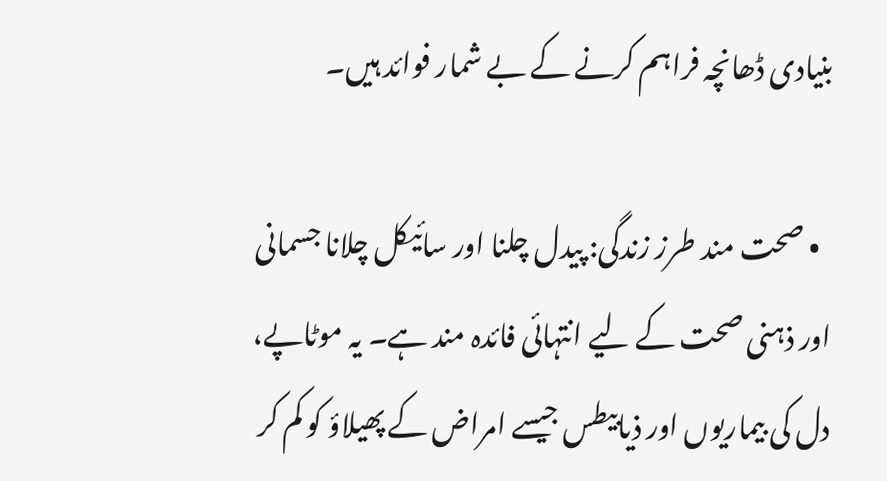بنیادی ڈھانچہ فراہم کرنے کے بے شمار فوائد ہیں۔

  • صحت مند طرز زندگی: پیدل چلنا اور سائیکل چلانا جسمانی اور ذہنی صحت کے لیے انتہائی فائدہ مند ہے۔ یہ موٹاپے، دل کی بیماریوں اور ذیابیطس جیسے امراض کے پھیلاؤ کو کم کر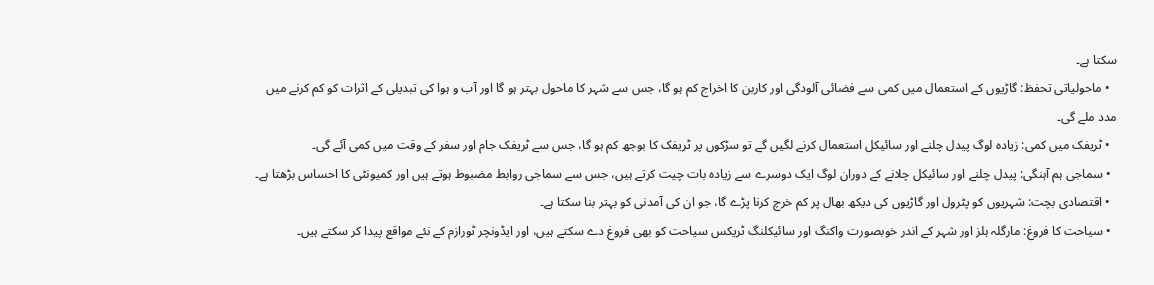سکتا ہے۔
  • ماحولیاتی تحفظ: گاڑیوں کے استعمال میں کمی سے فضائی آلودگی اور کاربن کا اخراج کم ہو گا، جس سے شہر کا ماحول بہتر ہو گا اور آب و ہوا کی تبدیلی کے اثرات کو کم کرنے میں مدد ملے گی۔
  • ٹریفک میں کمی: زیادہ لوگ پیدل چلنے اور سائیکل استعمال کرنے لگیں گے تو سڑکوں پر ٹریفک کا بوجھ کم ہو گا، جس سے ٹریفک جام اور سفر کے وقت میں کمی آئے گی۔
  • سماجی ہم آہنگی: پیدل چلنے اور سائیکل چلانے کے دوران لوگ ایک دوسرے سے زیادہ بات چیت کرتے ہیں، جس سے سماجی روابط مضبوط ہوتے ہیں اور کمیونٹی کا احساس بڑھتا ہے۔
  • اقتصادی بچت: شہریوں کو پٹرول اور گاڑیوں کی دیکھ بھال پر کم خرچ کرنا پڑے گا، جو ان کی آمدنی کو بہتر بنا سکتا ہے۔
  • سیاحت کا فروغ: مارگلہ ہلز اور شہر کے اندر خوبصورت واکنگ اور سائیکلنگ ٹریکس سیاحت کو بھی فروغ دے سکتے ہیں، اور ایڈونچر ٹورازم کے نئے مواقع پیدا کر سکتے ہیں۔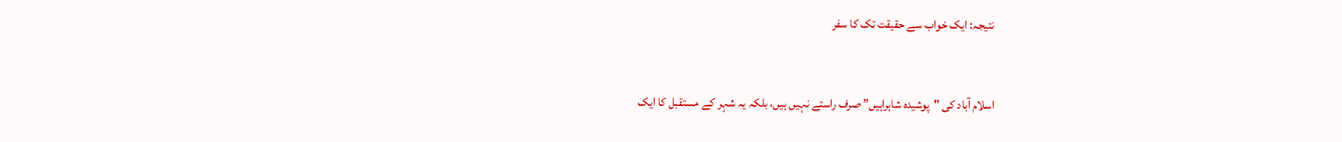نتیجہ: ایک خواب سے حقیقت تک کا سفر



اسلام آباد کی "پوشیدہ شاہراہیں” صرف راستے نہیں ہیں، بلکہ یہ شہر کے مستقبل کا ایک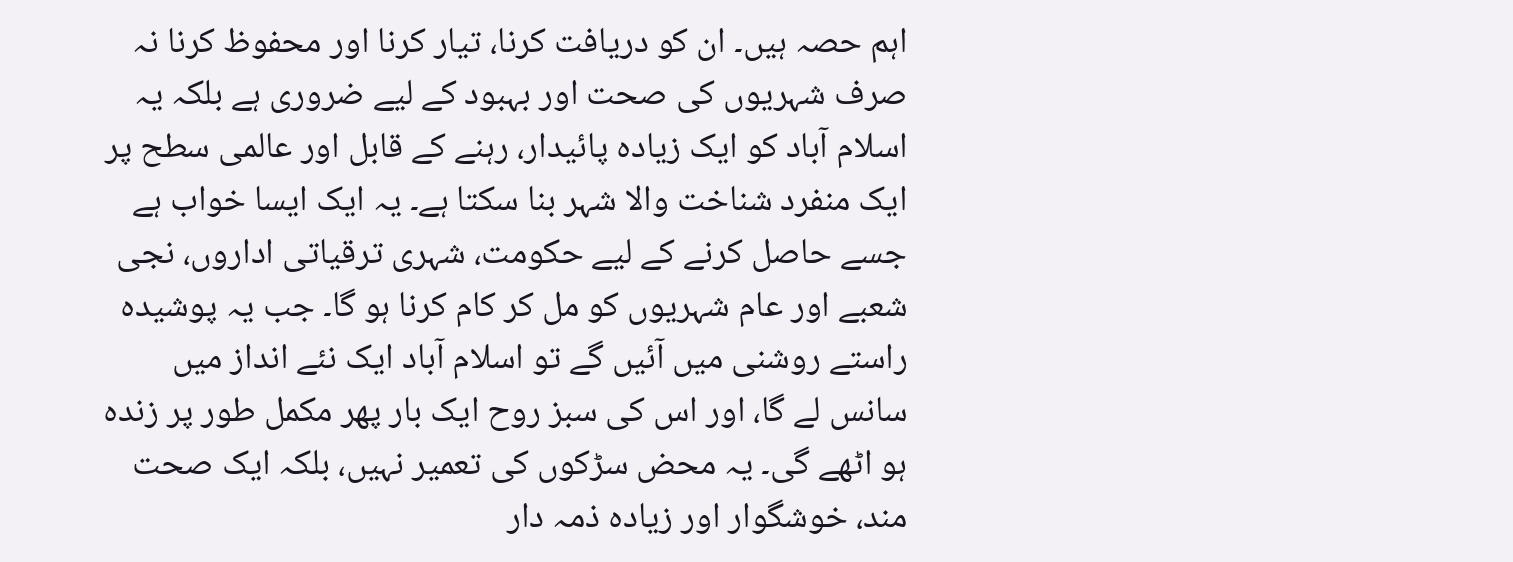اہم حصہ ہیں۔ ان کو دریافت کرنا، تیار کرنا اور محفوظ کرنا نہ صرف شہریوں کی صحت اور بہبود کے لیے ضروری ہے بلکہ یہ اسلام آباد کو ایک زیادہ پائیدار، رہنے کے قابل اور عالمی سطح پر ایک منفرد شناخت والا شہر بنا سکتا ہے۔ یہ ایک ایسا خواب ہے جسے حاصل کرنے کے لیے حکومت، شہری ترقیاتی اداروں، نجی شعبے اور عام شہریوں کو مل کر کام کرنا ہو گا۔ جب یہ پوشیدہ راستے روشنی میں آئیں گے تو اسلام آباد ایک نئے انداز میں سانس لے گا، اور اس کی سبز روح ایک بار پھر مکمل طور پر زندہ ہو اٹھے گی۔ یہ محض سڑکوں کی تعمیر نہیں، بلکہ ایک صحت مند، خوشگوار اور زیادہ ذمہ دار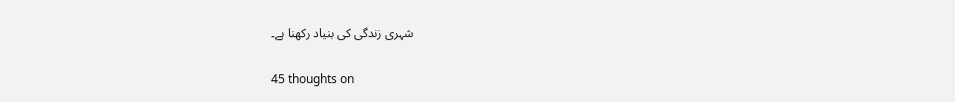شہری زندگی کی بنیاد رکھنا ہے۔

45 thoughts on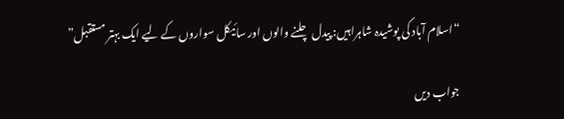“اسلام آباد کی پوشیدہ شاہراہیں: پیدل چلنے والوں اور سائیکل سواروں کے لیے ایک بہتر مستقبل”

جواب دیں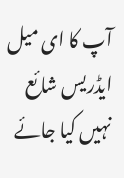آپ کا ای میل ایڈریس شائع نہیں کیا جائے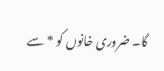گا۔ ضروری خانوں کو * سے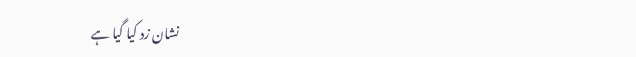نشان زد کیا گیا ہے